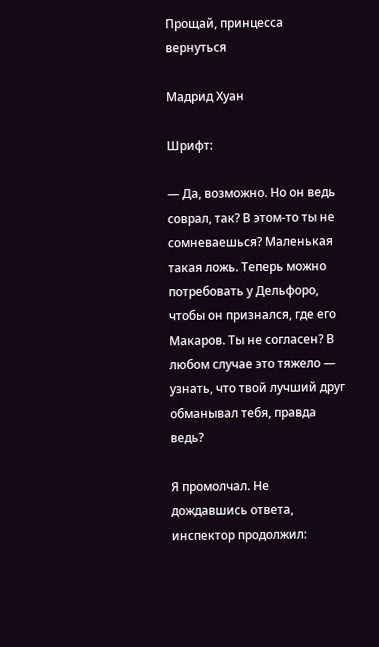Прощай, принцесса
вернуться

Мадрид Хуан

Шрифт:

— Да, возможно. Но он ведь соврал, так? В этом-то ты не сомневаешься? Маленькая такая ложь. Теперь можно потребовать у Дельфоро, чтобы он признался, где его Макаров. Ты не согласен? В любом случае это тяжело — узнать, что твой лучший друг обманывал тебя, правда ведь?

Я промолчал. Не дождавшись ответа, инспектор продолжил: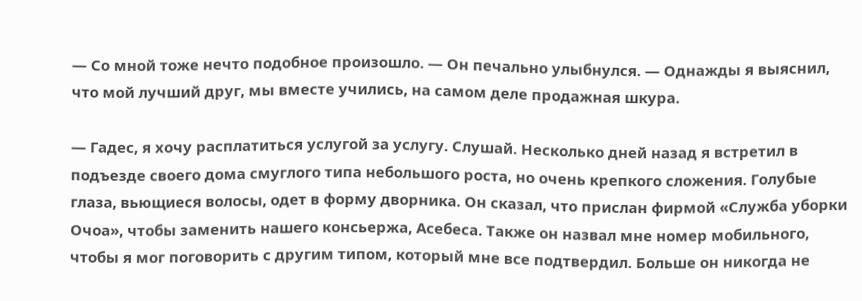— Со мной тоже нечто подобное произошло. — Он печально улыбнулся. — Однажды я выяснил, что мой лучший друг, мы вместе учились, на самом деле продажная шкура.

— Гадес, я хочу расплатиться услугой за услугу. Слушай. Несколько дней назад я встретил в подъезде своего дома смуглого типа небольшого роста, но очень крепкого сложения. Голубые глаза, вьющиеся волосы, одет в форму дворника. Он сказал, что прислан фирмой «Служба уборки Очоа», чтобы заменить нашего консьержа, Асебеса. Также он назвал мне номер мобильного, чтобы я мог поговорить с другим типом, который мне все подтвердил. Больше он никогда не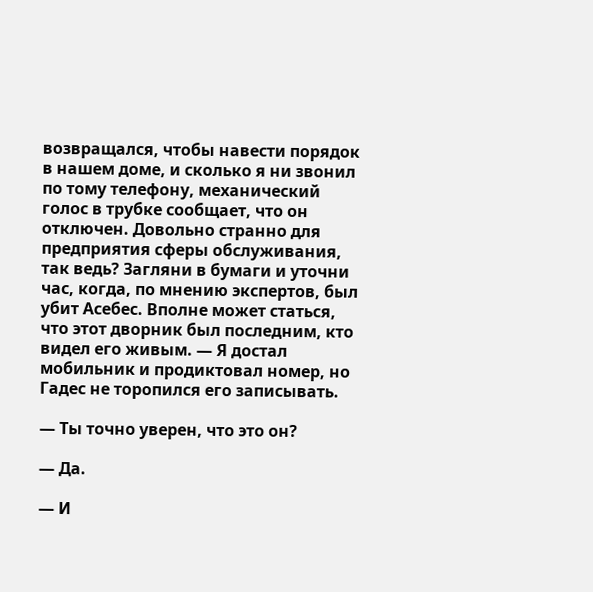возвращался, чтобы навести порядок в нашем доме, и сколько я ни звонил по тому телефону, механический голос в трубке сообщает, что он отключен. Довольно странно для предприятия сферы обслуживания, так ведь? Загляни в бумаги и уточни час, когда, по мнению экспертов, был убит Асебес. Вполне может статься, что этот дворник был последним, кто видел его живым. — Я достал мобильник и продиктовал номер, но Гадес не торопился его записывать.

— Ты точно уверен, что это он?

— Да.

— И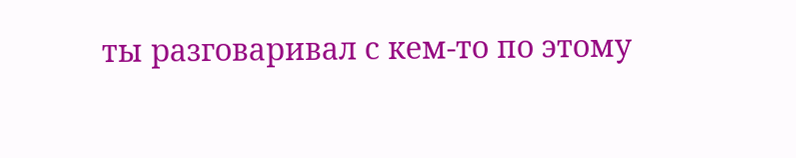ты разговаривал с кем-то по этому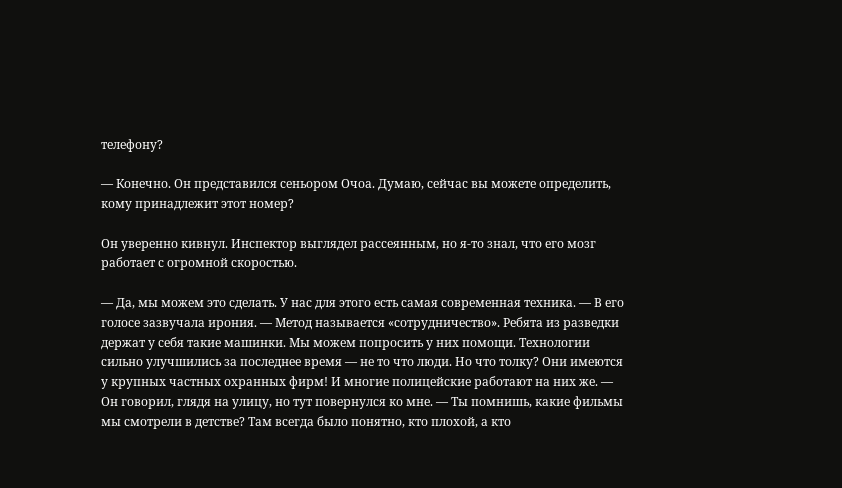телефону?

— Конечно. Он представился сеньором Очоа. Думаю, сейчас вы можете определить, кому принадлежит этот номер?

Он уверенно кивнул. Инспектор выглядел рассеянным, но я-то знал, что его мозг работает с огромной скоростью.

— Да, мы можем это сделать. У нас для этого есть самая современная техника. — В его голосе зазвучала ирония. — Метод называется «сотрудничество». Ребята из разведки держат у себя такие машинки. Мы можем попросить у них помощи. Технологии сильно улучшились за последнее время — не то что люди. Но что толку? Они имеются у крупных частных охранных фирм! И многие полицейские работают на них же. — Он говорил, глядя на улицу, но тут повернулся ко мне. — Ты помнишь, какие фильмы мы смотрели в детстве? Там всегда было понятно, кто плохой, а кто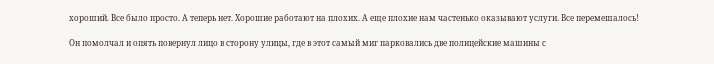хороший. Все было просто. А теперь нет. Хорошие работают на плохих. А еще плохие нам частенько оказывают услуги. Все перемешалось!

Он помолчал и опять повернул лицо в сторону улицы, где в этот самый миг парковались две полицейские машины с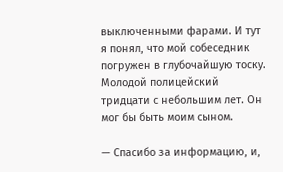выключенными фарами. И тут я понял, что мой собеседник погружен в глубочайшую тоску. Молодой полицейский тридцати с небольшим лет. Он мог бы быть моим сыном.

— Спасибо за информацию, и,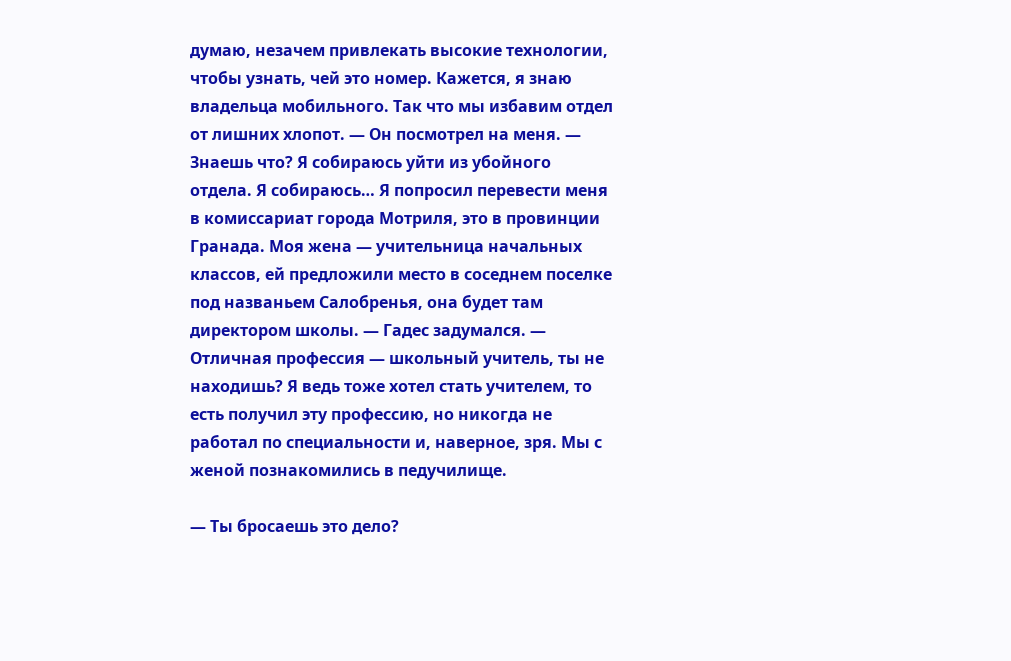думаю, незачем привлекать высокие технологии, чтобы узнать, чей это номер. Кажется, я знаю владельца мобильного. Так что мы избавим отдел от лишних хлопот. — Он посмотрел на меня. — Знаешь что? Я собираюсь уйти из убойного отдела. Я собираюсь… Я попросил перевести меня в комиссариат города Мотриля, это в провинции Гранада. Моя жена — учительница начальных классов, ей предложили место в соседнем поселке под названьем Салобренья, она будет там директором школы. — Гадес задумался. — Отличная профессия — школьный учитель, ты не находишь? Я ведь тоже хотел стать учителем, то есть получил эту профессию, но никогда не работал по специальности и, наверное, зря. Мы с женой познакомились в педучилище.

— Ты бросаешь это дело?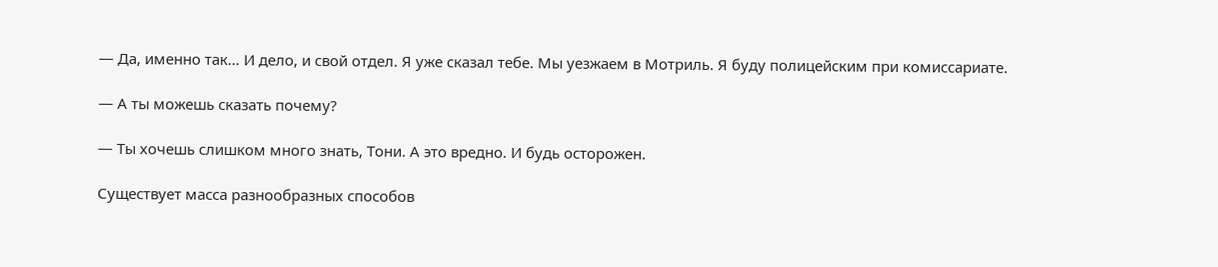— Да, именно так… И дело, и свой отдел. Я уже сказал тебе. Мы уезжаем в Мотриль. Я буду полицейским при комиссариате.

— А ты можешь сказать почему?

— Ты хочешь слишком много знать, Тони. А это вредно. И будь осторожен.

Существует масса разнообразных способов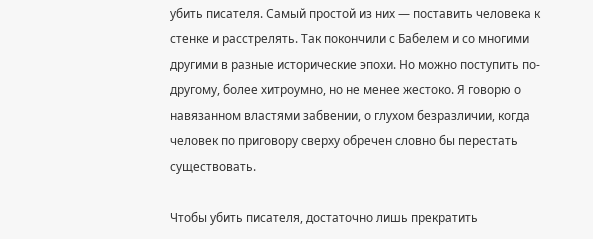убить писателя. Самый простой из них — поставить человека к стенке и расстрелять. Так покончили с Бабелем и со многими другими в разные исторические эпохи. Но можно поступить по-другому, более хитроумно, но не менее жестоко. Я говорю о навязанном властями забвении, о глухом безразличии, когда человек по приговору сверху обречен словно бы перестать существовать.

Чтобы убить писателя, достаточно лишь прекратить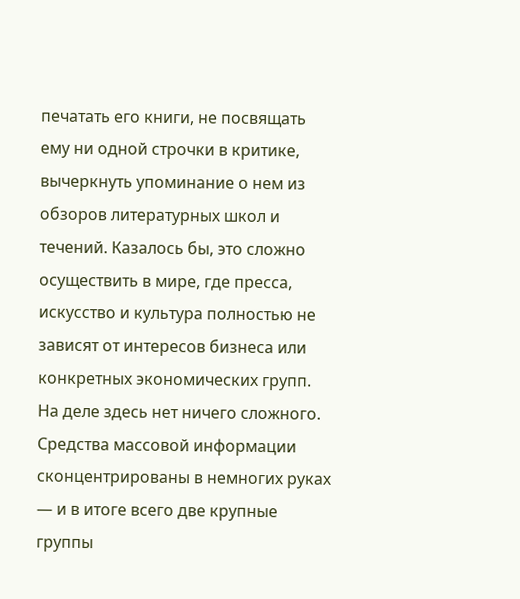печатать его книги, не посвящать ему ни одной строчки в критике, вычеркнуть упоминание о нем из обзоров литературных школ и течений. Казалось бы, это сложно осуществить в мире, где пресса, искусство и культура полностью не зависят от интересов бизнеса или конкретных экономических групп. На деле здесь нет ничего сложного. Средства массовой информации сконцентрированы в немногих руках — и в итоге всего две крупные группы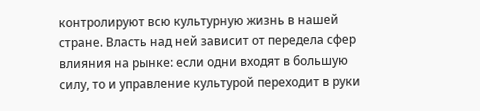контролируют всю культурную жизнь в нашей стране. Власть над ней зависит от передела сфер влияния на рынке: если одни входят в большую силу, то и управление культурой переходит в руки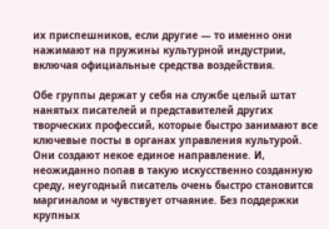их приспешников, если другие — то именно они нажимают на пружины культурной индустрии, включая официальные средства воздействия.

Обе группы держат у себя на службе целый штат нанятых писателей и представителей других творческих профессий, которые быстро занимают все ключевые посты в органах управления культурой. Они создают некое единое направление. И, неожиданно попав в такую искусственно созданную среду, неугодный писатель очень быстро становится маргиналом и чувствует отчаяние. Без поддержки крупных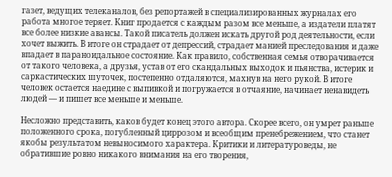газет, ведущих телеканалов, без репортажей в специализированных журналах его работа многое теряет. Книг продается с каждым разом все меньше, а издатели платят все более низкие авансы. Такой писатель должен искать другой род деятельности, если хочет выжить. В итоге он страдает от депрессий, страдает манией преследования и даже впадает в параноидальное состояние. Как правило, собственная семья отворачивается от такого человека, а друзья, устав от его скандальных выходок и пьянства, истерик и саркастических шуточек, постепенно отдаляются, махнув на него рукой. В итоге человек остается наедине с выпивкой и погружается в отчаяние, начинает ненавидеть людей — и пишет все меньше и меньше.

Несложно представить, каков будет конец этого автора. Скорее всего, он умрет раньше положенного срока, погубленный циррозом и всеобщим пренебрежением, что станет якобы результатом невыносимого характера. Критики и литературоведы, не обратившие ровно никакого внимания на его творения,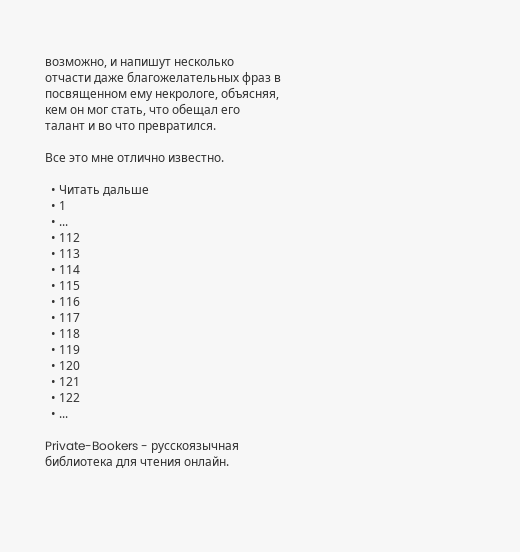возможно, и напишут несколько отчасти даже благожелательных фраз в посвященном ему некрологе, объясняя, кем он мог стать, что обещал его талант и во что превратился.

Все это мне отлично известно.

  • Читать дальше
  • 1
  • ...
  • 112
  • 113
  • 114
  • 115
  • 116
  • 117
  • 118
  • 119
  • 120
  • 121
  • 122
  • ...

Private-Bookers - русскоязычная библиотека для чтения онлайн.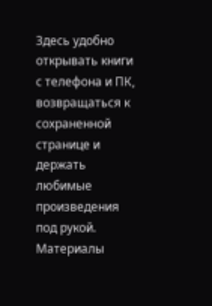Здесь удобно открывать книги с телефона и ПК, возвращаться к сохраненной странице и держать любимые произведения под рукой. Материалы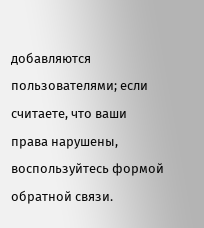добавляются пользователями; если считаете, что ваши права нарушены, воспользуйтесь формой обратной связи.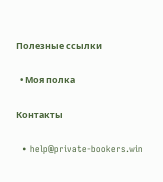Полезные ссылки

  • Моя полка

Контакты

  • help@private-bookers.win